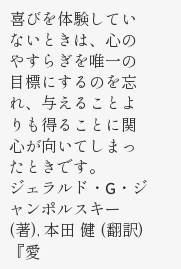喜びを体験していないときは、心のやすらぎを唯一の目標にするのを忘れ、与えることよりも得ることに関心が向いてしまったときです。
ジェラルド・G・ジャンポルスキー (著), 本田 健 (翻訳) 『愛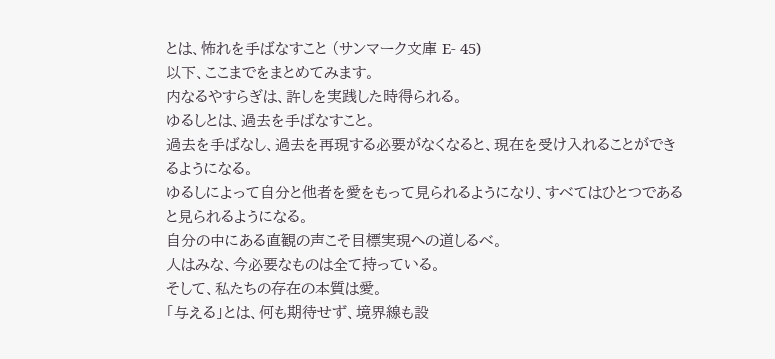とは、怖れを手ばなすこと (サンマーク文庫 E- 45)
以下、ここまでをまとめてみます。
内なるやすらぎは、許しを実践した時得られる。
ゆるしとは、過去を手ばなすこと。
過去を手ばなし、過去を再現する必要がなくなると、現在を受け入れることができるようになる。
ゆるしによって自分と他者を愛をもって見られるようになり、すべてはひとつであると見られるようになる。
自分の中にある直観の声こそ目標実現への道しるべ。
人はみな、今必要なものは全て持っている。
そして、私たちの存在の本質は愛。
「与える」とは、何も期待せず、境界線も設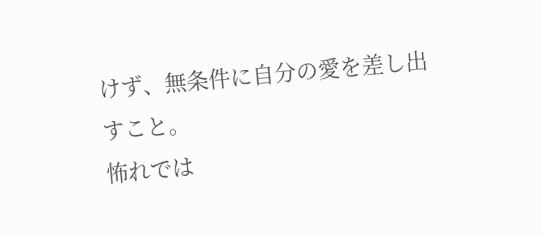けず、無条件に自分の愛を差し出すこと。
怖れでは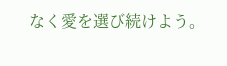なく愛を選び続けよう。